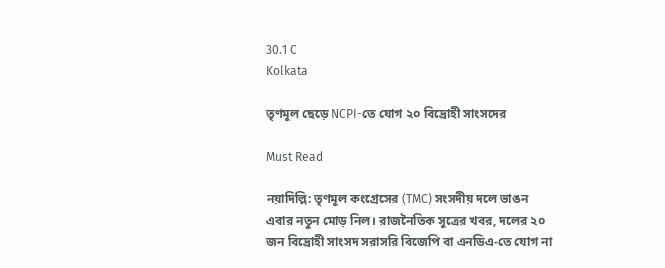30.1 C
Kolkata

তৃণমূল ছেড়ে NCPI-তে যোগ ২০ বিদ্রোহী সাংসদের

Must Read

নয়াদিল্লি: তৃণমূল কংগ্রেসের (TMC) সংসদীয় দলে ভাঙন এবার নতুন মোড় নিল। রাজনৈতিক সূত্রের খবর, দলের ২০ জন বিদ্রোহী সাংসদ সরাসরি বিজেপি বা এনডিএ-তে যোগ না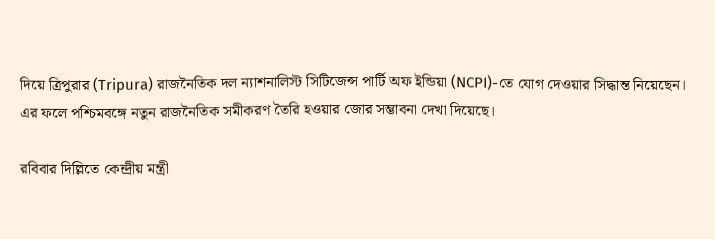দিয়ে ত্রিপুরার (Tripura) রাজনৈতিক দল ন্যাশনালিস্ট সিটিজেন্স পার্টি অফ ইন্ডিয়া (NCPI)-তে যোগ দেওয়ার সিদ্ধান্ত নিয়েছেন। এর ফলে পশ্চিমবঙ্গে নতুন রাজনৈতিক সমীকরণ তৈরি হওয়ার জোর সম্ভাবনা দেখা দিয়েছে।

রবিবার দিল্লিতে কেন্দ্রীয় মন্ত্রী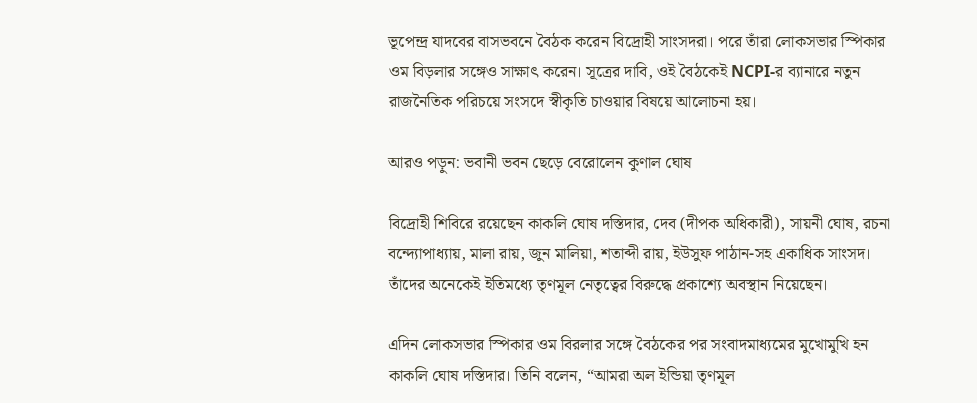ভূপেন্দ্র যাদবের বাসভবনে বৈঠক করেন বিদ্রোহী সাংসদরা। পরে তাঁরা লোকসভার স্পিকার ওম বিড়লার সঙ্গেও সাক্ষাৎ করেন। সূত্রের দাবি, ওই বৈঠকেই NCPI-র ব্যানারে নতুন রাজনৈতিক পরিচয়ে সংসদে স্বীকৃতি চাওয়ার বিষয়ে আলোচনা হয়।

আরও পড়ুন: ভবানী ভবন ছেড়ে বেরোলেন কুণাল ঘোষ

বিদ্রোহী শিবিরে রয়েছেন কাকলি ঘোষ দস্তিদার, দেব (দীপক অধিকারী), সায়নী ঘোষ, রচনা বন্দ্যোপাধ্যায়, মালা রায়, জুন মালিয়া, শতাব্দী রায়, ইউসুফ পাঠান-সহ একাধিক সাংসদ। তাঁদের অনেকেই ইতিমধ্যে তৃণমূল নেতৃত্বের বিরুদ্ধে প্রকাশ্যে অবস্থান নিয়েছেন।

এদিন লোকসভার স্পিকার ওম বিরলার সঙ্গে বৈঠকের পর সংবাদমাধ্যমের মুখোমুখি হন কাকলি ঘোষ দস্তিদার। তিনি বলেন, “আমরা অল ইন্ডিয়া তৃণমূল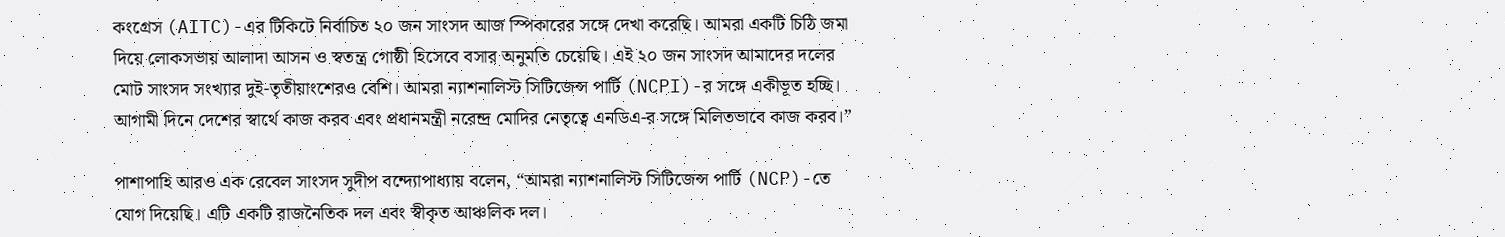কংগ্রেস (AITC)-এর টিকিটে নির্বাচিত ২০ জন সাংসদ আজ স্পিকারের সঙ্গে দেখা করেছি। আমরা একটি চিঠি জমা দিয়ে লোকসভায় আলাদা আসন ও স্বতন্ত্র গোষ্ঠী হিসেবে বসার অনুমতি চেয়েছি। এই ২০ জন সাংসদ আমাদের দলের মোট সাংসদ সংখ্যার দুই-তৃতীয়াংশেরও বেশি। আমরা ন্যাশনালিস্ট সিটিজেন্স পার্টি (NCPI)-র সঙ্গে একীভূত হচ্ছি। আগামী দিনে দেশের স্বার্থে কাজ করব এবং প্রধানমন্ত্রী নরেন্দ্র মোদির নেতৃত্বে এনডিএ-র সঙ্গে মিলিতভাবে কাজ করব।”

পাশাপাহি আরও এক রেবেল সাংসদ সুদীপ বন্দ্যোপাধ্যায় বলেন, “আমরা ন্যাশনালিস্ট সিটিজেন্স পার্টি (NCP)-তে যোগ দিয়েছি। এটি একটি রাজনৈতিক দল এবং স্বীকৃত আঞ্চলিক দল।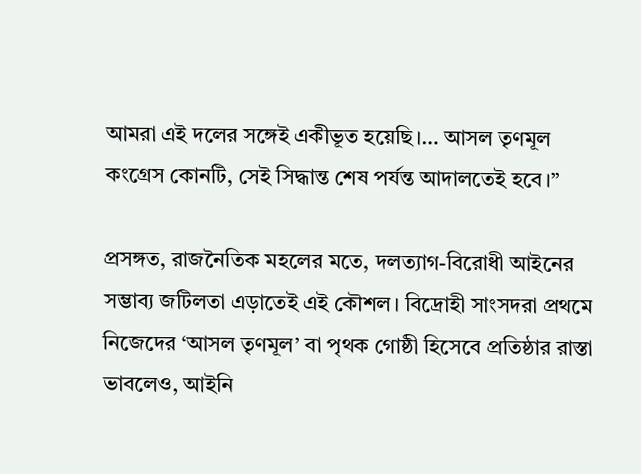আমরা এই দলের সঙ্গেই একীভূত হয়েছি।… আসল তৃণমূল কংগ্রেস কোনটি, সেই সিদ্ধান্ত শেষ পর্যন্ত আদালতেই হবে।”

প্রসঙ্গত, রাজনৈতিক মহলের মতে, দলত্যাগ-বিরোধী আইনের সম্ভাব্য জটিলতা এড়াতেই এই কৌশল। বিদ্রোহী সাংসদরা প্রথমে নিজেদের ‘আসল তৃণমূল’ বা পৃথক গোষ্ঠী হিসেবে প্রতিষ্ঠার রাস্তা ভাবলেও, আইনি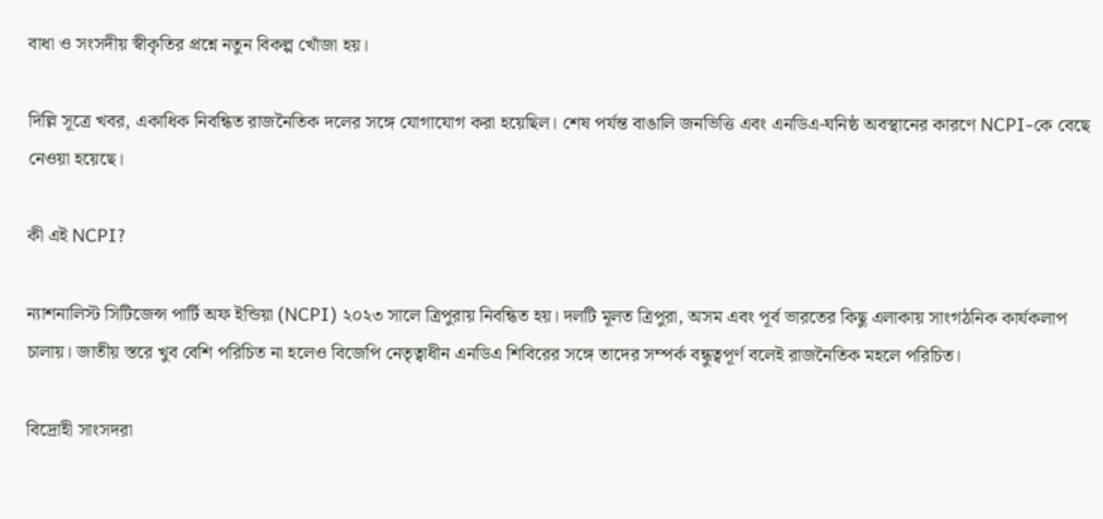বাধা ও সংসদীয় স্বীকৃতির প্রশ্নে নতুন বিকল্প খোঁজা হয়।

দিল্লি সূত্রে খবর, একাধিক নিবন্ধিত রাজনৈতিক দলের সঙ্গে যোগাযোগ করা হয়েছিল। শেষ পর্যন্ত বাঙালি জনভিত্তি এবং এনডিএ-ঘনিষ্ঠ অবস্থানের কারণে NCPI-কে বেছে নেওয়া হয়েছে।

কী এই NCPI?

ন্যাশনালিস্ট সিটিজেন্স পার্টি অফ ইন্ডিয়া (NCPI) ২০২৩ সালে ত্রিপুরায় নিবন্ধিত হয়। দলটি মূলত ত্রিপুরা, অসম এবং পূর্ব ভারতের কিছু এলাকায় সাংগঠনিক কার্যকলাপ চালায়। জাতীয় স্তরে খুব বেশি পরিচিত না হলেও বিজেপি নেতৃত্বাধীন এনডিএ শিবিরের সঙ্গে তাদের সম্পর্ক বন্ধুত্বপূর্ণ বলেই রাজনৈতিক মহলে পরিচিত।

বিদ্রোহী সাংসদরা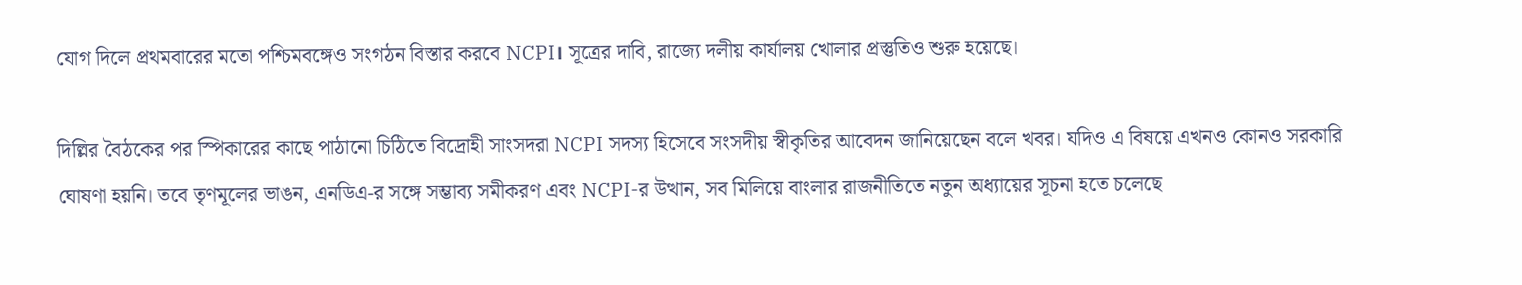যোগ দিলে প্রথমবারের মতো পশ্চিমবঙ্গেও সংগঠন বিস্তার করবে NCPI। সূত্রের দাবি, রাজ্যে দলীয় কার্যালয় খোলার প্রস্তুতিও শুরু হয়েছে।

দিল্লির বৈঠকের পর স্পিকারের কাছে পাঠানো চিঠিতে বিদ্রোহী সাংসদরা NCPI সদস্য হিসেবে সংসদীয় স্বীকৃতির আবেদন জানিয়েছেন বলে খবর। যদিও এ বিষয়ে এখনও কোনও সরকারি ঘোষণা হয়নি। তবে তৃণমূলের ভাঙন, এনডিএ-র সঙ্গে সম্ভাব্য সমীকরণ এবং NCPI-র উত্থান, সব মিলিয়ে বাংলার রাজনীতিতে নতুন অধ্যায়ের সূচনা হতে চলেছে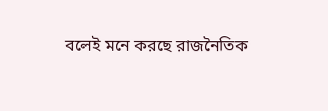বলেই মনে করছে রাজনৈতিক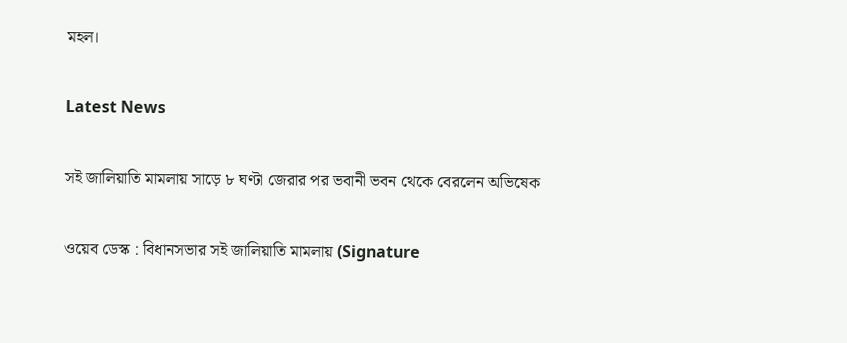মহল।

Latest News

সই জালিয়াতি মামলায় সাড়ে ৮ ঘণ্টা জেরার পর ভবানী ভবন থেকে বেরলেন অভিষেক

ওয়েব ডেস্ক : বিধানসভার সই জালিয়াতি মামলায় (Signature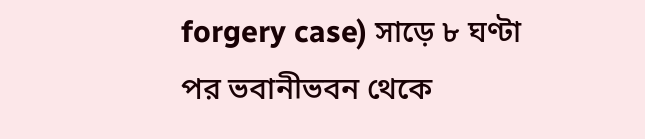forgery case) সাড়ে ৮ ঘণ্টা পর ভবানীভবন থেকে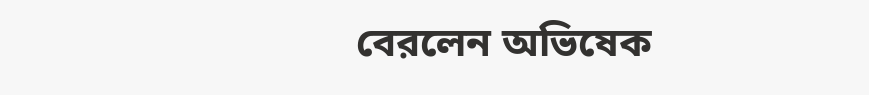বেরলেন অভিষেক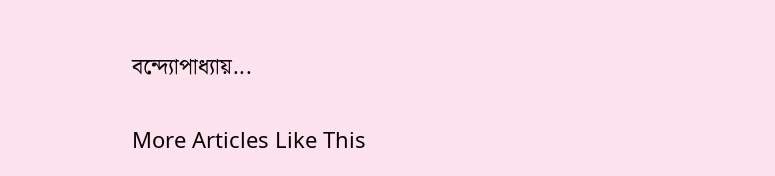বন্দ্যোপাধ্যায়...

More Articles Like This